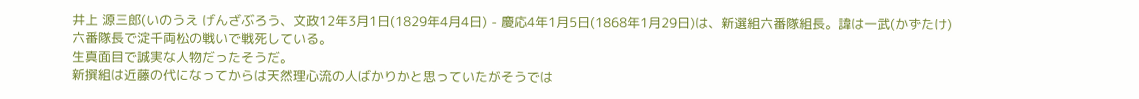井上 源三郎(いのうえ げんざぶろう、文政12年3月1日(1829年4月4日) - 慶応4年1月5日(1868年1月29日)は、新選組六番隊組長。諱は一武(かずたけ)
六番隊長で淀千両松の戦いで戦死している。
生真面目で誠実な人物だったそうだ。
新撰組は近藤の代になってからは天然理心流の人ばかりかと思っていたがそうでは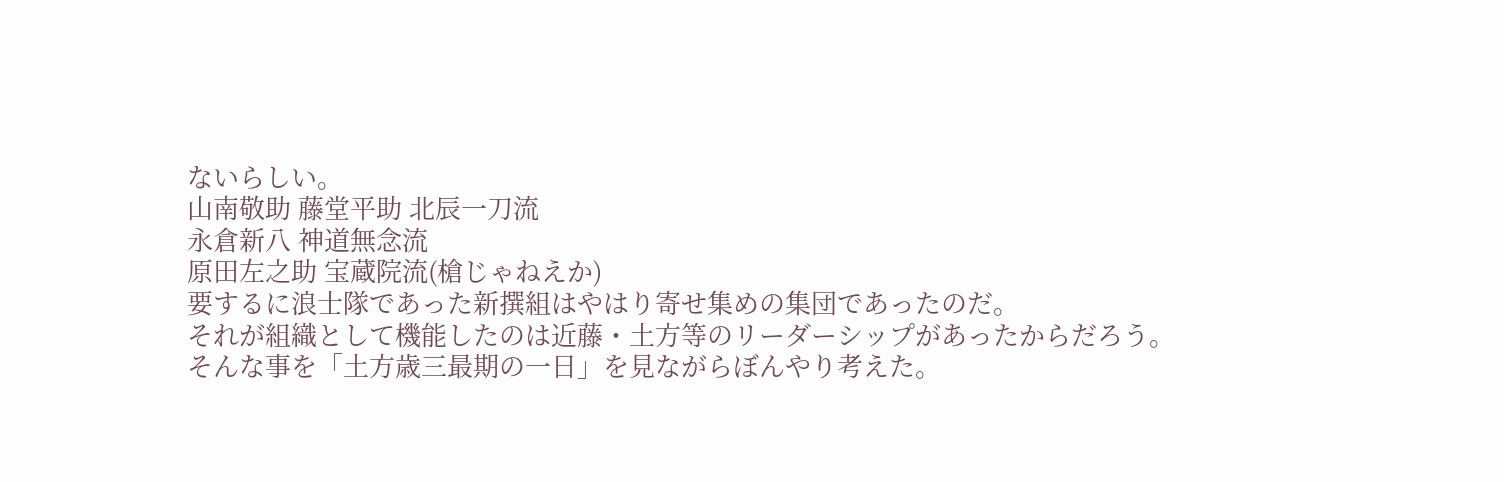ないらしい。
山南敬助 藤堂平助 北辰一刀流
永倉新八 神道無念流
原田左之助 宝蔵院流(槍じゃねえか)
要するに浪士隊であった新撰組はやはり寄せ集めの集団であったのだ。
それが組織として機能したのは近藤・土方等のリーダーシップがあったからだろう。
そんな事を「土方歳三最期の一日」を見ながらぼんやり考えた。